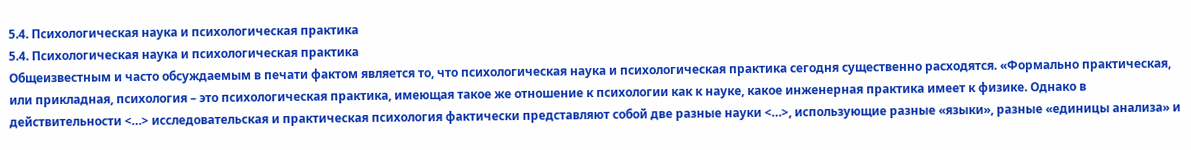5.4. Психологическая наука и психологическая практика
5.4. Психологическая наука и психологическая практика
Общеизвестным и часто обсуждаемым в печати фактом является то, что психологическая наука и психологическая практика сегодня существенно расходятся. «Формально практическая, или прикладная, психология – это психологическая практика, имеющая такое же отношение к психологии как к науке, какое инженерная практика имеет к физике. Однако в действительности <…> исследовательская и практическая психология фактически представляют собой две разные науки <…>, использующие разные «языки», разные «единицы анализа» и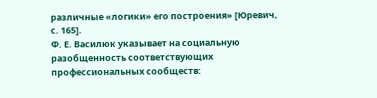различные «логики» его построения» [Юревич, с. 165].
Ф. Е. Василюк указывает на социальную разобщенность соответствующих профессиональных сообществ: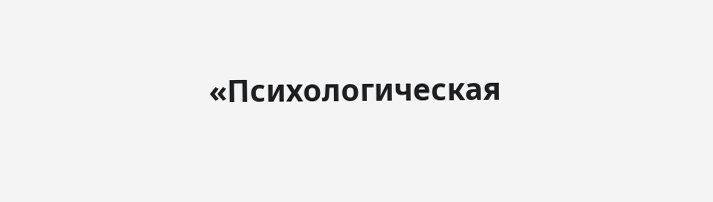«Психологическая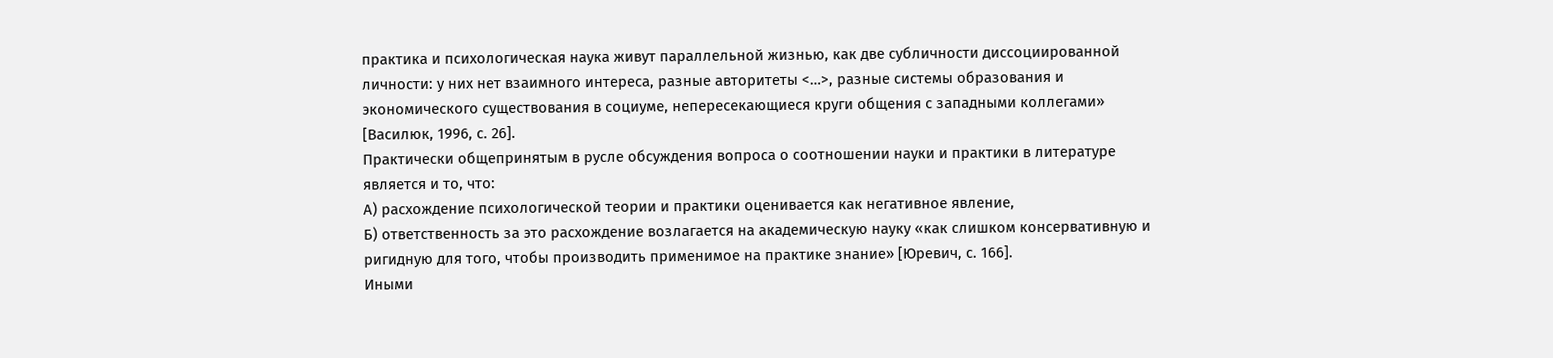практика и психологическая наука живут параллельной жизнью, как две субличности диссоциированной личности: у них нет взаимного интереса, разные авторитеты <…>, разные системы образования и экономического существования в социуме, непересекающиеся круги общения с западными коллегами» [Василюк, 1996, с. 26].
Практически общепринятым в русле обсуждения вопроса о соотношении науки и практики в литературе является и то, что:
А) расхождение психологической теории и практики оценивается как негативное явление,
Б) ответственность за это расхождение возлагается на академическую науку «как слишком консервативную и ригидную для того, чтобы производить применимое на практике знание» [Юревич, с. 166].
Иными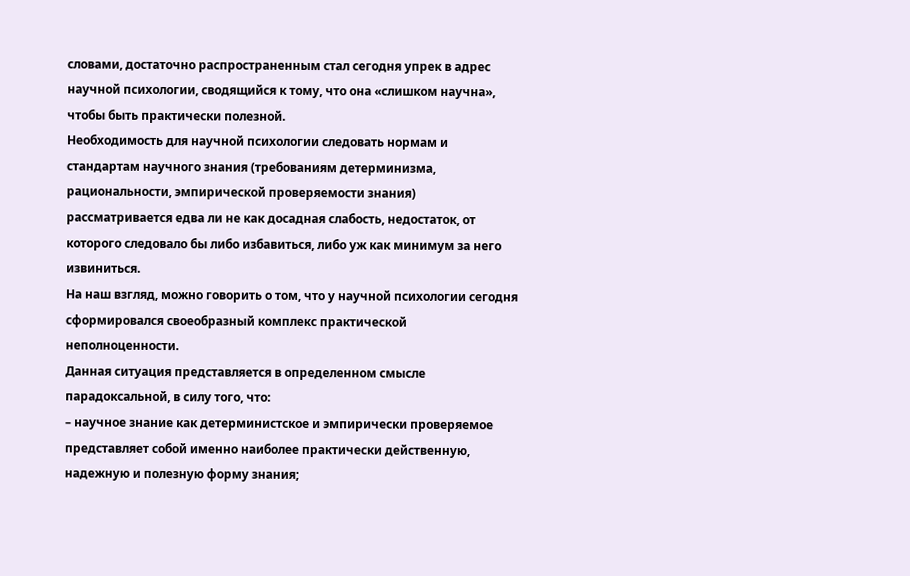словами, достаточно распространенным стал сегодня упрек в адрес научной психологии, сводящийся к тому, что она «слишком научна», чтобы быть практически полезной.
Необходимость для научной психологии следовать нормам и стандартам научного знания (требованиям детерминизма, рациональности, эмпирической проверяемости знания) рассматривается едва ли не как досадная слабость, недостаток, от которого следовало бы либо избавиться, либо уж как минимум за него извиниться.
На наш взгляд, можно говорить о том, что у научной психологии сегодня сформировался своеобразный комплекс практической неполноценности.
Данная ситуация представляется в определенном смысле парадоксальной, в силу того, что:
– научное знание как детерминистское и эмпирически проверяемое представляет собой именно наиболее практически действенную, надежную и полезную форму знания;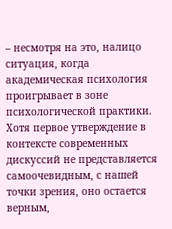– несмотря на это, налицо ситуация, когда академическая психология проигрывает в зоне психологической практики.
Хотя первое утверждение в контексте современных дискуссий не представляется самоочевидным, с нашей точки зрения, оно остается верным,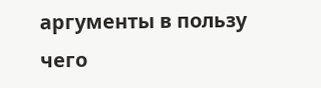аргументы в пользу чего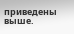приведены выше.